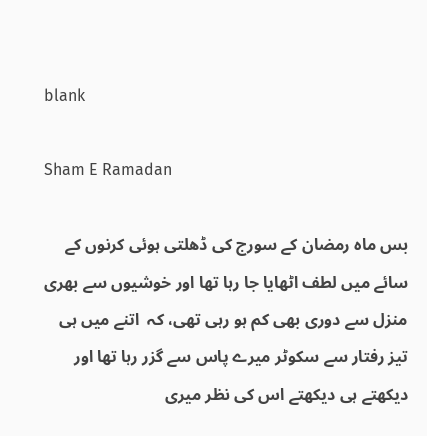blank

Sham E Ramadan

بس ماہ رمضان کے سورج کی ڈھلتی ہوئی کرنوں کے سائے میں لطف اٹھایا جا رہا تھا اور خوشیوں سے بھری منزل سے دوری بھی کم ہو رہی تھی، کہ  اتنے میں ہی تیز رفتار سے سکوٹر میرے پاس سے گزر رہا تھا اور دیکھتے ہی دیکھتے اس کی نظر میری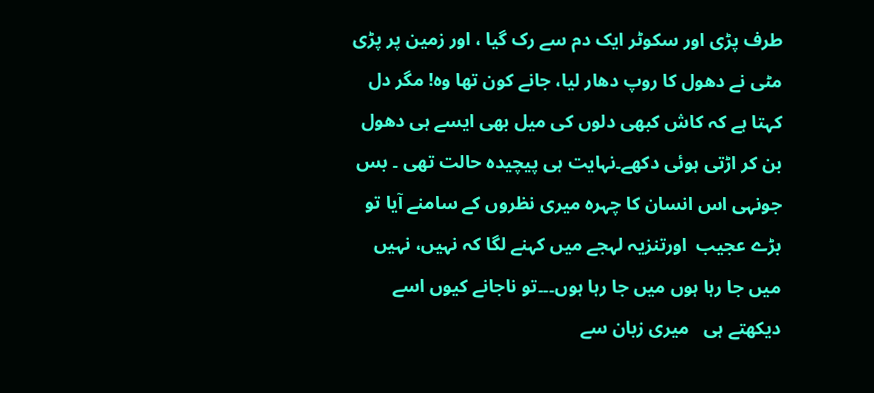طرف پڑی اور سکوٹر ایک دم سے رک گیا ، اور زمین پر پڑی مٹی نے دھول کا روپ دھار لیا، جانے کون تھا وہ! مگر دل کہتا ہے کہ کاش کبھی دلوں کی میل بھی ایسے ہی دھول بن کر اڑتی ہوئی دکھے۔نہایت ہی پیچیدہ حالت تھی ۔ بس جونہی اس انسان کا چہرہ میری نظروں کے سامنے آیا تو بڑے عجیب  اورتنزیہ لہجے میں کہنے لگا کہ نہیں، نہیں میں جا رہا ہوں میں جا رہا ہوں۔۔۔تو ناجانے کیوں اسے دیکھتے ہی   میری زبان سے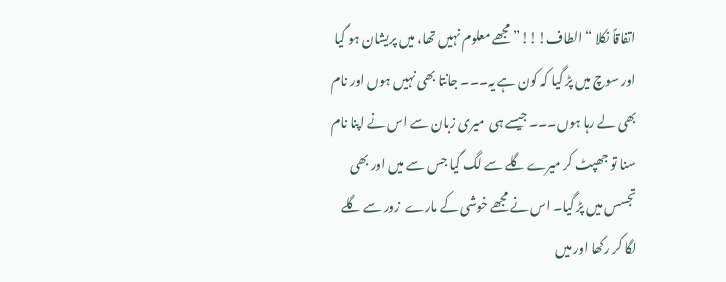اتفاقاً نکلا “الطاف!!!” مجھے معلوم نہیں تھا، میں پریشان ہو گیا اور سوچ میں پڑ گیا کہ کون ہے یہ۔۔۔ جانتا بھی نہیں ہوں اور نام بھی لے رہا ہوں۔۔۔ جیسے ہی  میری زبان سے اس نے اپنا نام سنا تو جھپٹ کر میرے گلے سے لگ گیا جس سے میں اور بھی تجسس میں پڑ گیا۔ اس نے مجھے خوشی کے مارے  زور سے گلے لگا کر رکھا اور میں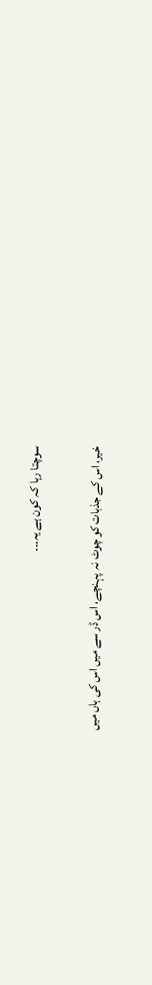سوچتا رہا کہ کون ہے یہ۔۔۔

خیر، اس کے جذبات کو چوٹ نہ پہنچے، اس ڈر سے میں اس کی ہاں میں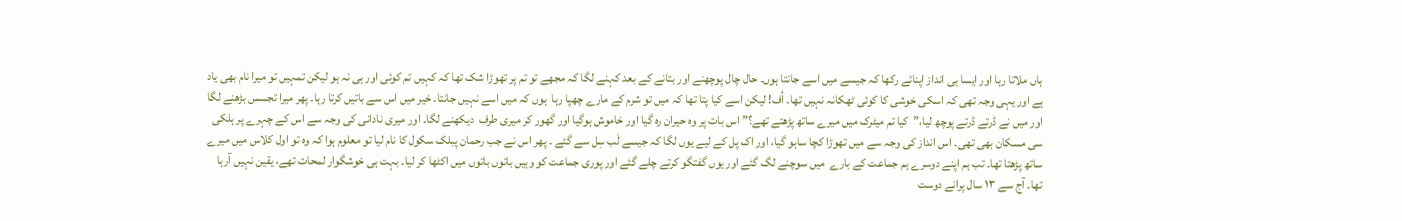ہاں ملاتا رہا اور ایسا ہی انداز اپنائے رکھا کہ جیسے میں اسے جانتا ہوں۔ حال چال پوچھنے اور بتانے کے بعد کہنے لگا کہ مجھے تو تم پر تھوڑا شک تھا کہ کہیں تم کوئی اور ہی نہ ہو لیکن تمہیں تو میرا نام بھی یاد ہے اور یہی وجہ تھی کہ اسکی خوشی کا کوئی ٹھکانہ نہیں تھا۔ اُف! لیکن اسے کیا پتا تھا کہ میں تو شرم کے مارے چھپا رہا  ہوں کہ میں اسے نہیں جانتا۔ خیر میں اس سے باتیں کرتا رہا۔ پھر میرا تجسس بڑھنے لگا اور میں نے ڈرتے ڈرتے پوچھ لیا،”کیا تم میٹرک میں میرے ساتھ پڑھتے تھے؟” اس بات پر وہ حیران رہ گیا اور خاموش ہوگیا اور گھور کر میری طرف  دیکھنے لگا۔ اور میری نادانی کی وجہ سے اس کے چہرے پر ہلکی سی مسکان بھی تھی۔ اس انداز کی وجہ سے میں تھوڑا کچا ساہو گیا، اور اک پل کے لیے یوں لگا کہ جیسے لَب سِل سے گئے ۔ پھر اس نے جب رحمان پبلک سکول کا نام لیا تو معلوم ہوا کہ وہ تو اول کلاس میں میرے ساتھ پڑھتا تھا۔ تب ہم اپنے دوسرے ہم جماعت کے بارے  میں سوچنے لگ گئے اور یوں گفتگو کرتے چلے گئے اور پوری جماعت کو وہیں باتوں باتوں میں اکٹھا کر لیا۔ بہت ہی خوشگوار لمحات تھے، یقین نہیں آرہا تھا۔ آج سے ۱۳ سال پرانے دوست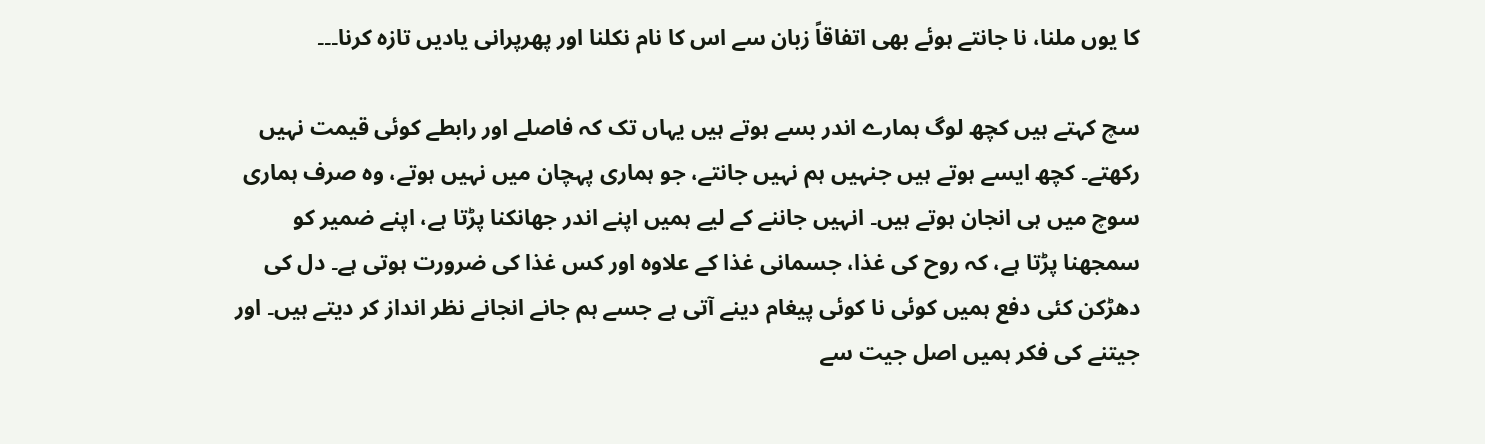کا یوں ملنا، نا جانتے ہوئے بھی اتفاقاً زبان سے اس کا نام نکلنا اور پھرپرانی یادیں تازہ کرنا۔۔۔

سچ کہتے ہیں کچھ لوگ ہمارے اندر بسے ہوتے ہیں یہاں تک کہ فاصلے اور رابطے کوئی قیمت نہیں رکھتے۔ کچھ ایسے ہوتے ہیں جنہیں ہم نہیں جانتے، جو ہماری پہچان میں نہیں ہوتے، وہ صرف ہماری سوچ میں ہی انجان ہوتے ہیں۔ انہیں جاننے کے لیے ہمیں اپنے اندر جھانکنا پڑتا ہے، اپنے ضمیر کو سمجھنا پڑتا ہے، کہ روح کی غذا، جسمانی غذا کے علاوہ اور کس غذا کی ضرورت ہوتی ہے۔ دل کی دھڑکن کئی دفع ہمیں کوئی نا کوئی پیغام دینے آتی ہے جسے ہم جانے انجانے نظر انداز کر دیتے ہیں۔ اور جیتنے کی فکر ہمیں اصل جیت سے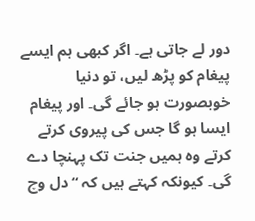دور لے جاتی ہے۔ اگر کبھی ہم ایسے پیغام کو پڑھ لیں، تو دنیا خوبصورت ہو جائے گی۔ اور پیغام ایسا ہو گا جس کی پیروی کرتے کرتے وہ ہمیں جنت تک پہنچا دے گی۔ کیونکہ کہتے ہیں کہ “دل وچ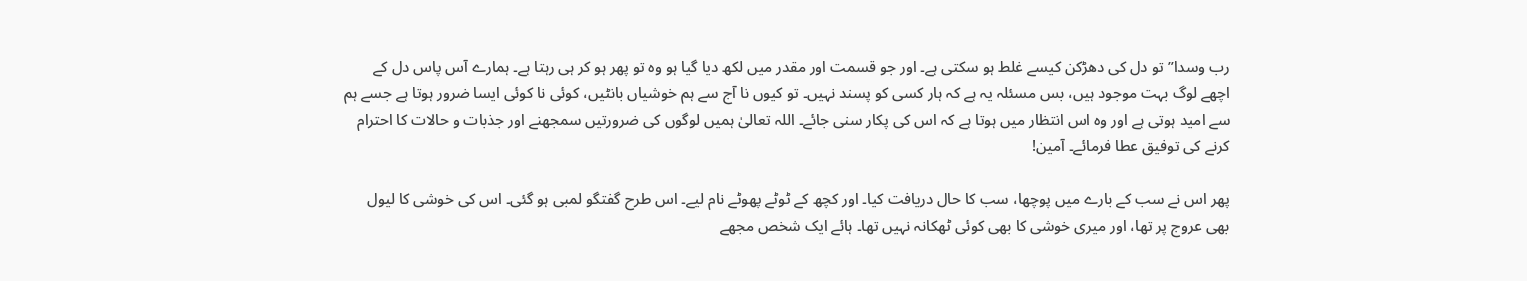رب وسدا” تو دل کی دھڑکن کیسے غلط ہو سکتی ہے۔ اور جو قسمت اور مقدر میں لکھ دیا گیا ہو وہ تو پھر ہو کر ہی رہتا ہے۔ ہمارے آس پاس دل کے اچھے لوگ بہت موجود ہیں، بس مسئلہ یہ ہے کہ ہار کسی کو پسند نہیں۔ تو کیوں نا آج سے ہم خوشیاں بانٹیں، کوئی نا کوئی ایسا ضرور ہوتا ہے جسے ہم سے امید ہوتی ہے اور وہ اس انتظار میں ہوتا ہے کہ اس کی پکار سنی جائے۔ اللہ تعالیٰ ہمیں لوگوں کی ضرورتیں سمجھنے اور جذبات و حالات کا احترام کرنے کی توفیق عطا فرمائے۔ آمین!

پھر اس نے سب کے بارے میں پوچھا، سب کا حال دریافت کیا۔ اور کچھ کے ٹوٹے پھوٹے نام لیے۔ اس طرح گفتگو لمبی ہو گئی۔ اس کی خوشی کا لیول بھی عروج پر تھا، اور میری خوشی کا بھی کوئی ٹھکانہ نہیں تھا۔ ہائے ایک شخص مجھے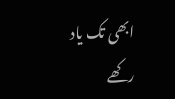ابھی تک یاد رکھے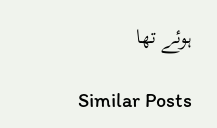ہوئے تھا

Similar Posts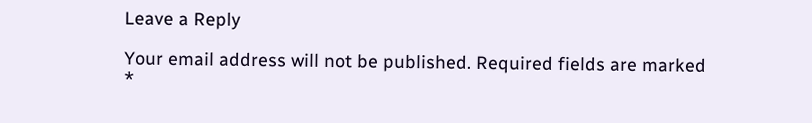Leave a Reply

Your email address will not be published. Required fields are marked *